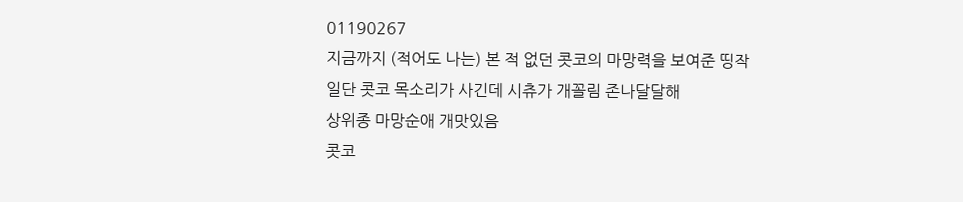01190267
지금까지 (적어도 나는) 본 적 없던 콧코의 마망력을 보여준 띵작
일단 콧코 목소리가 사긴데 시츄가 개꼴림 존나달달해
상위종 마망순애 개맛있음
콧코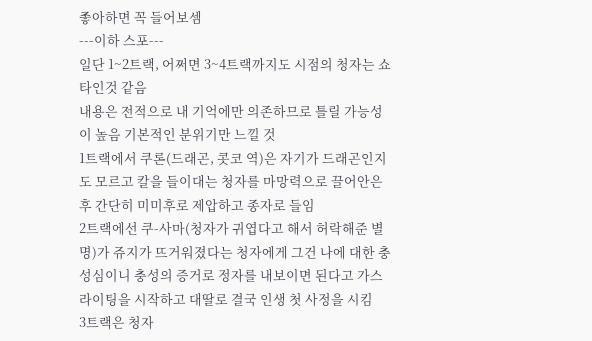좋아하면 꼭 들어보셈
---이하 스포---
일단 1~2트랙, 어쩌면 3~4트랙까지도 시점의 청자는 쇼타인것 같음
내용은 전적으로 내 기억에만 의존하므로 틀릴 가능성이 높음 기본적인 분위기만 느낄 것
1트랙에서 쿠론(드래곤, 콧코 역)은 자기가 드래곤인지도 모르고 칼을 들이대는 청자를 마망력으로 끌어안은 후 간단히 미미후로 제압하고 종자로 들임
2트랙에선 쿠-사마(청자가 귀엽다고 해서 허락해준 별명)가 쥬지가 뜨거워졌다는 청자에게 그건 나에 대한 충성심이니 충성의 증거로 정자를 내보이면 된다고 가스라이팅을 시작하고 대딸로 결국 인생 첫 사정을 시킴
3트랙은 청자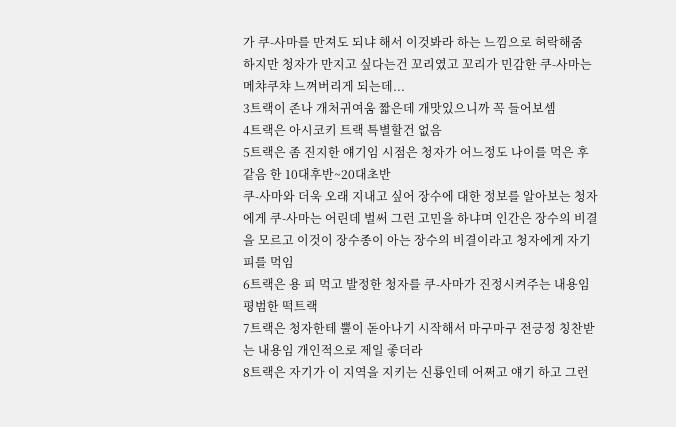가 쿠-사마를 만져도 되냐 해서 이것봐라 하는 느낌으로 허락해줌
하지만 청자가 만지고 싶다는건 꼬리였고 꼬리가 민감한 쿠-사마는 메챠쿠챠 느껴버리게 되는데...
3트랙이 존나 개처귀여움 짧은데 개맛있으니까 꼭 들어보셈
4트랙은 아시코키 트랙 특별할건 없음
5트랙은 좀 진지한 얘기임 시점은 청자가 어느정도 나이를 먹은 후 같음 한 10대후반~20대초반
쿠-사마와 더욱 오래 지내고 싶어 장수에 대한 정보를 알아보는 청자에게 쿠-사마는 어린데 벌써 그런 고민을 하냐며 인간은 장수의 비결을 모르고 이것이 장수종이 아는 장수의 비결이라고 청자에게 자기 피를 먹임
6트랙은 용 피 먹고 발정한 청자를 쿠-사마가 진정시켜주는 내용임 평범한 떡트랙
7트랙은 청자한테 뿔이 돋아나기 시작해서 마구마구 전긍정 칭찬받는 내용임 개인적으로 제일 좋더라
8트랙은 자기가 이 지역을 지키는 신룡인데 어쩌고 얘기 하고 그런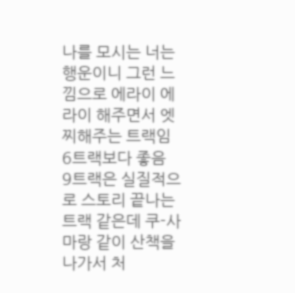나를 모시는 너는 행운이니 그런 느낌으로 에라이 에라이 해주면서 엣찌해주는 트랙임 6트랙보다 좋음
9트랙은 실질적으로 스토리 끝나는 트랙 같은데 쿠-사마랑 같이 산책을 나가서 처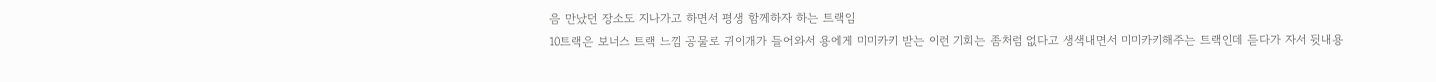음 만났던 장소도 지나가고 하면서 평생 함께하자 하는 트랙임
10트랙은 보너스 트랙 느낌 공물로 귀이개가 들어와서 용에게 미미카키 받는 이런 기회는 좀처럼 없다고 생색내면서 미미카키해주는 트랙인데 듣다가 자서 뒷내용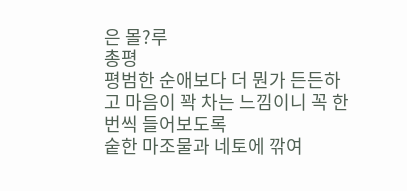은 몰?루
총평
평범한 순애보다 더 뭔가 든든하고 마음이 꽉 차는 느낌이니 꼭 한번씩 들어보도록
숱한 마조물과 네토에 깎여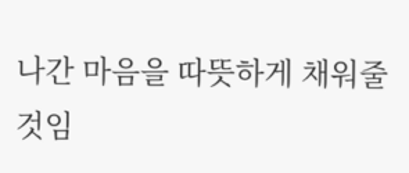나간 마음을 따뜻하게 채워줄 것임